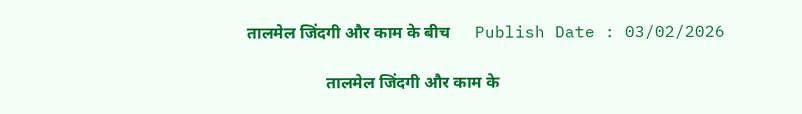तालमेल जिंदगी और काम के बीच      Publish Date : 03/02/2026

                   तालमेल जिंदगी और काम के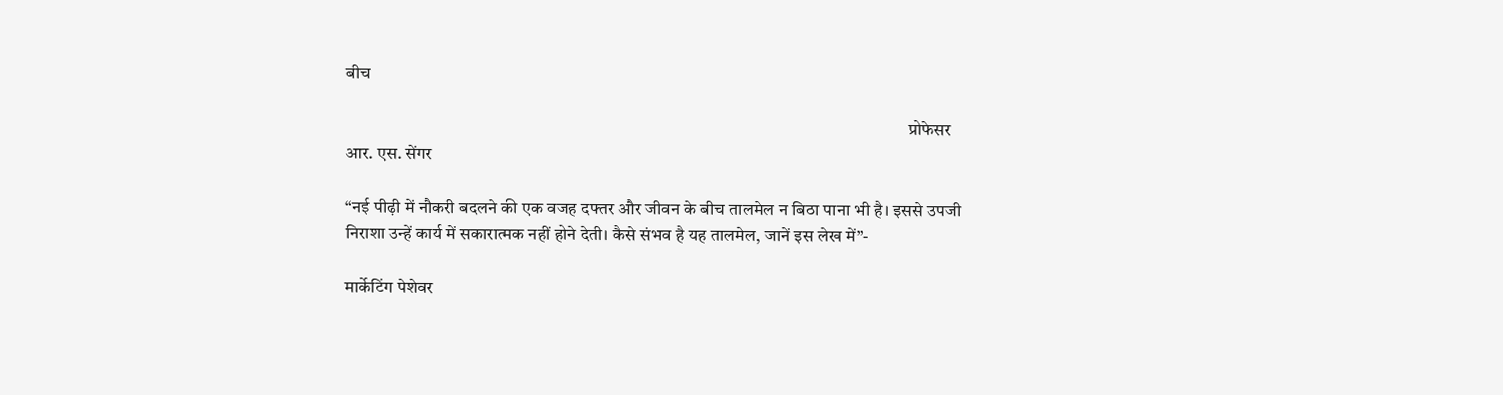बीच

                                                                                                                                                                प्रोफेसर आर. एस. सेंगर

“नई पीढ़ी में नौकरी बदलने की एक वजह दफ्तर और जीवन के बीच तालमेल न बिठा पाना भी है। इससे उपजी निराशा उन्हें कार्य में सकारात्मक नहीं होने देती। कैसे संभव है यह तालमेल, जानें इस लेख में”-

मार्केटिंग पेशेवर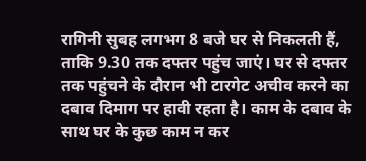रागिनी सुबह लगभग 8 बजे घर से निकलती हैं, ताकि 9.30 तक दफ्तर पहुंच जाएं। घर से दफ्तर तक पहुंचने के दौरान भी टारगेट अचीव करने का दबाव दिमाग पर हावी रहता है। काम के दबाव के साथ घर के कुछ काम न कर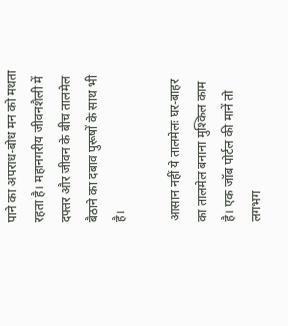पाने का अपराध-बोध मन को मथता रहता है। महानगरीय जीवनशैली में दफ्तर और जीवन के बीच तालमेल बैठाने का दबाव पुरूषों के साथ भी है।

आसान नहीं ये तालमेलः घर-बाहर का तालमेल बनाना मुश्किल काम है। एक जॉब पोर्टल की मानें तो लगभग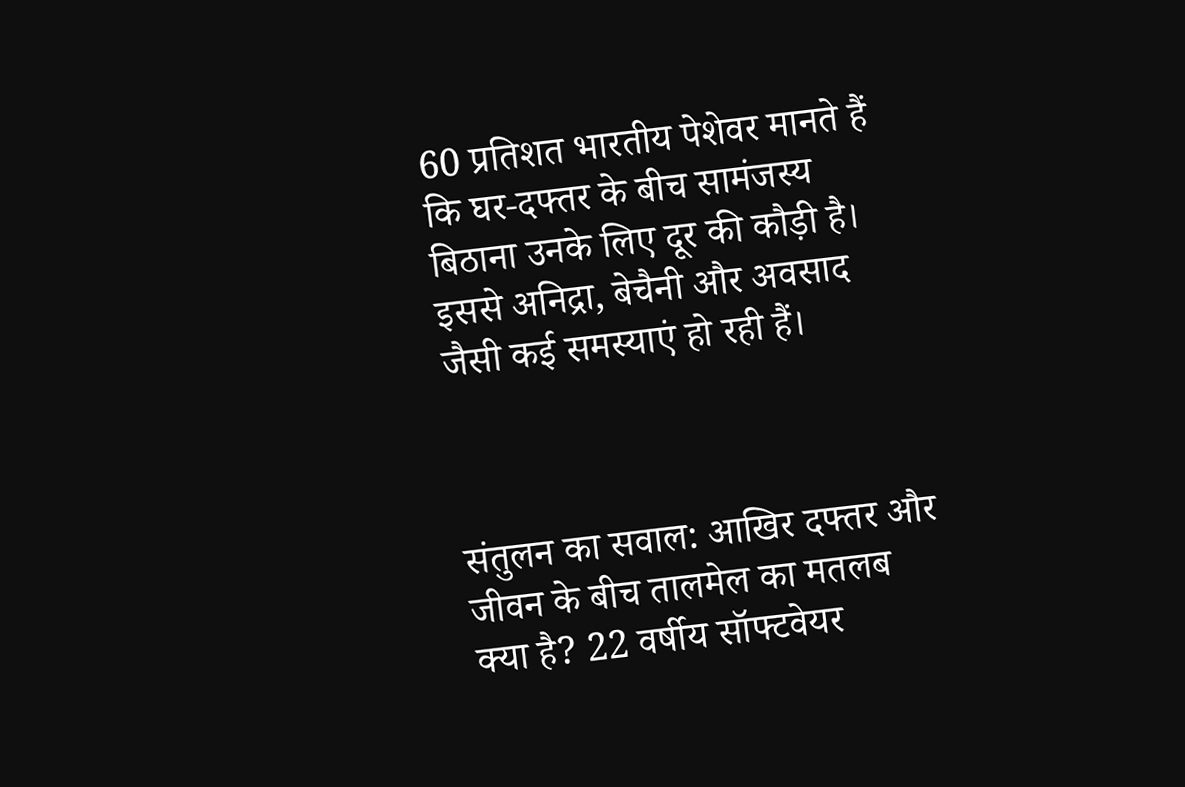60 प्रतिशत भारतीय पेशेवर मानते हैं कि घर-दफ्तर के बीच सामंजस्य बिठाना उनके लिए दूर की कौड़ी है। इससे अनिद्रा, बेचैनी और अवसाद जैसी कई समस्याएं हो रही हैं।



संतुलन का सवाल: आखिर दफ्तर और जीवन के बीच तालमेल का मतलब क्या है? 22 वर्षीय सॉफ्टवेयर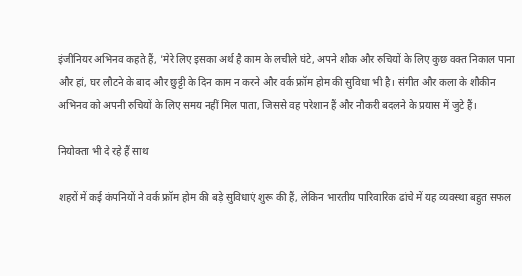इंजीनियर अभिनव कहते हैं, 'मेरे लिए इसका अर्थ है काम के लचीले घंटे, अपने शौक और रुचियों के लिए कुछ वक्त निकाल पाना और हां, घर लौटने के बाद और छुट्टी के दिन काम न करने और वर्क फ्रॉम होम की सुविधा भी है। संगीत और कला के शौकीन अभिनव को अपनी रुचियों के लिए समय नहीं मिल पाता, जिससे वह परेशान हैं और नौकरी बदलने के प्रयास में जुटे हैं।

नियोक्ता भी दे रहे हैं साथ

शहरों में कई कंपनियों ने वर्क फ्रॉम होम की बड़े सुविधाएं शुरू की हैं, लेकिन भारतीय पारिवारिक ढांचे में यह व्यवस्था बहुत सफल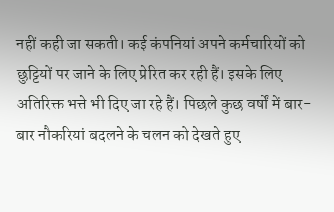नहीं कही जा सकती। कई कंपनियां अपने कर्मचारियों को छुट्टियों पर जाने के लिए प्रेरित कर रही हैं। इसके लिए अतिरिक्त भत्ते भी दिए जा रहे हैं। पिछले कुछ वर्षों में बार-बार नौकरियां बदलने के चलन को देखते हुए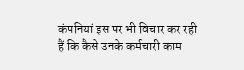कंपनियां इस पर भी विचार कर रही हैं कि कैसे उनके कर्मचारी काम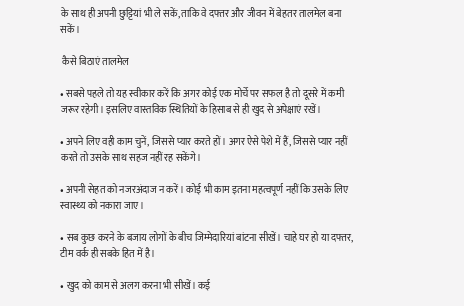के साथ ही अपनी छुट्टियां भी ले सकें, ताकि वे दफ्तर और जीवन में बेहतर तालमेल बना सकें।

 कैसे बिठाएं तालमेल

• सबसे पहले तो यह स्वीकार करें कि अगर कोई एक मोर्चे पर सफल है तो दूसरे में कमी जरूर रहेगी। इसलिए वास्तविक स्थितियों के हिसाब से ही खुद से अपेक्षाएं रखें।

• अपने लिए वही काम चुनें, जिससे प्यार करते हों। अगर ऐसे पेशे में हैं, जिससे प्यार नहीं करते तो उसके साथ सहज नहीं रह सकेंगे।

• अपनी सेहत को नजरअंदाज न करें। कोई भी काम इतना महत्वपूर्ण नहीं कि उसके लिए स्वास्थ्य को नकारा जाए।

• सब कुछ करने के बजाय लोगों के बीच जिम्मेदारियां बांटना सीखें। चाहे घर हो या दफ्तर, टीम वर्क ही सबके हित में है।

• खुद को काम से अलग करना भी सीखें। कई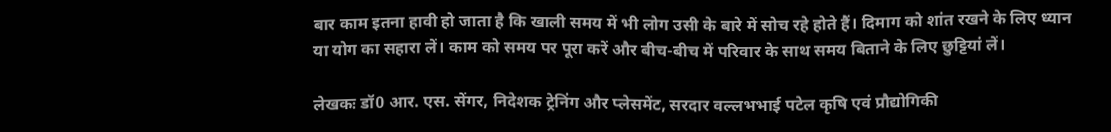बार काम इतना हावी हो जाता है कि खाली समय में भी लोग उसी के बारे में सोच रहे होते हैं। दिमाग को शांत रखने के लिए ध्यान या योग का सहारा लें। काम को समय पर पूरा करें और बीच-बीच में परिवार के साथ समय बिताने के लिए छुट्टियां लें।

लेखकः डॉ0 आर. एस. सेंगर, निदेशक ट्रेनिंग और प्लेसमेंट, सरदार वल्लभभाई पटेल कृषि एवं प्रौद्योगिकी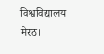विश्वविद्यालय मेरठ।